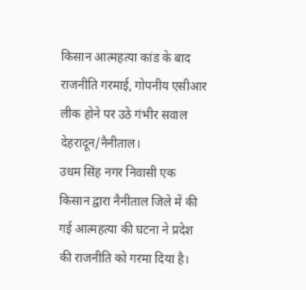किसान आत्महत्या कांड के बाद राजनीति गरमाई, गोपनीय एसीआर लीक होने पर उठे गंभीर सवाल
देहरादून/नैनीताल।
उधम सिंह नगर निवासी एक किसान द्वारा नैनीताल जिले में की गई आत्महत्या की घटना ने प्रदेश की राजनीति को गरमा दिया है।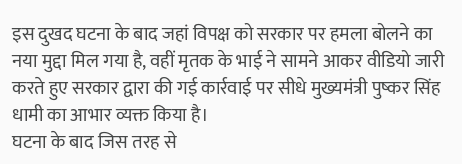इस दुखद घटना के बाद जहां विपक्ष को सरकार पर हमला बोलने का नया मुद्दा मिल गया है, वहीं मृतक के भाई ने सामने आकर वीडियो जारी करते हुए सरकार द्वारा की गई कार्रवाई पर सीधे मुख्यमंत्री पुष्कर सिंह धामी का आभार व्यक्त किया है।
घटना के बाद जिस तरह से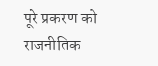पूरे प्रकरण को राजनीतिक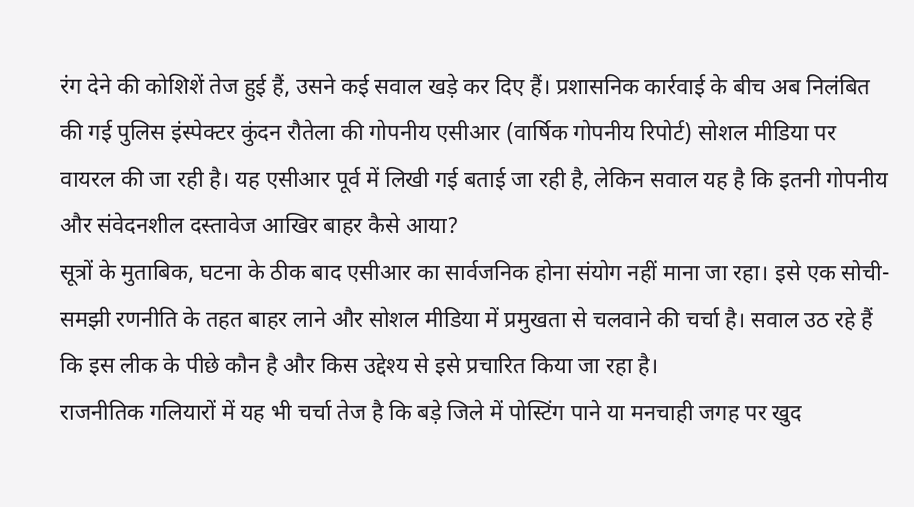रंग देने की कोशिशें तेज हुई हैं, उसने कई सवाल खड़े कर दिए हैं। प्रशासनिक कार्रवाई के बीच अब निलंबित की गई पुलिस इंस्पेक्टर कुंदन रौतेला की गोपनीय एसीआर (वार्षिक गोपनीय रिपोर्ट) सोशल मीडिया पर वायरल की जा रही है। यह एसीआर पूर्व में लिखी गई बताई जा रही है, लेकिन सवाल यह है कि इतनी गोपनीय और संवेदनशील दस्तावेज आखिर बाहर कैसे आया?
सूत्रों के मुताबिक, घटना के ठीक बाद एसीआर का सार्वजनिक होना संयोग नहीं माना जा रहा। इसे एक सोची-समझी रणनीति के तहत बाहर लाने और सोशल मीडिया में प्रमुखता से चलवाने की चर्चा है। सवाल उठ रहे हैं कि इस लीक के पीछे कौन है और किस उद्देश्य से इसे प्रचारित किया जा रहा है।
राजनीतिक गलियारों में यह भी चर्चा तेज है कि बड़े जिले में पोस्टिंग पाने या मनचाही जगह पर खुद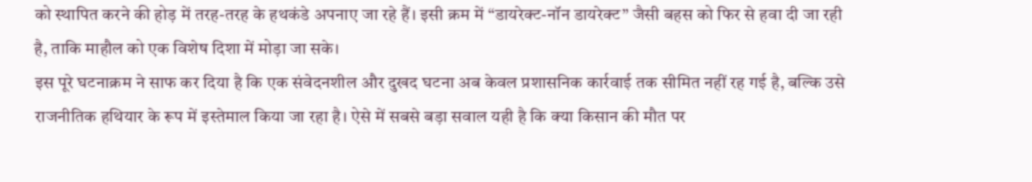को स्थापित करने की होड़ में तरह-तरह के हथकंडे अपनाए जा रहे हैं। इसी क्रम में “डायरेक्ट-नॉन डायरेक्ट” जैसी बहस को फिर से हवा दी जा रही है, ताकि माहौल को एक विशेष दिशा में मोड़ा जा सके।
इस पूरे घटनाक्रम ने साफ कर दिया है कि एक संवेदनशील और दुखद घटना अब केवल प्रशासनिक कार्रवाई तक सीमित नहीं रह गई है, बल्कि उसे राजनीतिक हथियार के रूप में इस्तेमाल किया जा रहा है। ऐसे में सबसे बड़ा सवाल यही है कि क्या किसान की मौत पर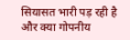सियासत भारी पड़ रही है और क्या गोपनीय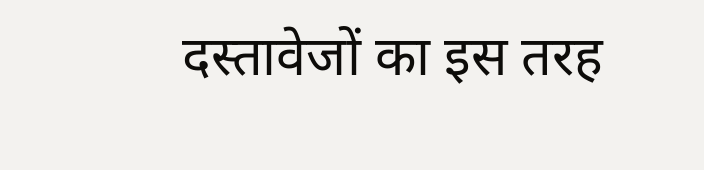दस्तावेजों का इस तरह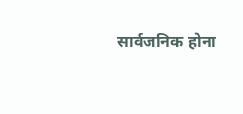सार्वजनिक होना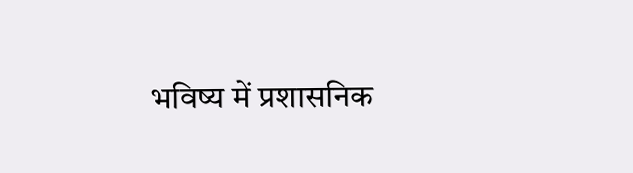भविष्य में प्रशासनिक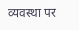व्यवस्था पर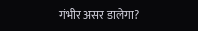गंभीर असर डालेगा?